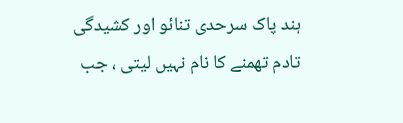ہند پاک سرحدی تنائو اور کشیدگی تادم تھمنے کا نام نہیں لیتی ، جب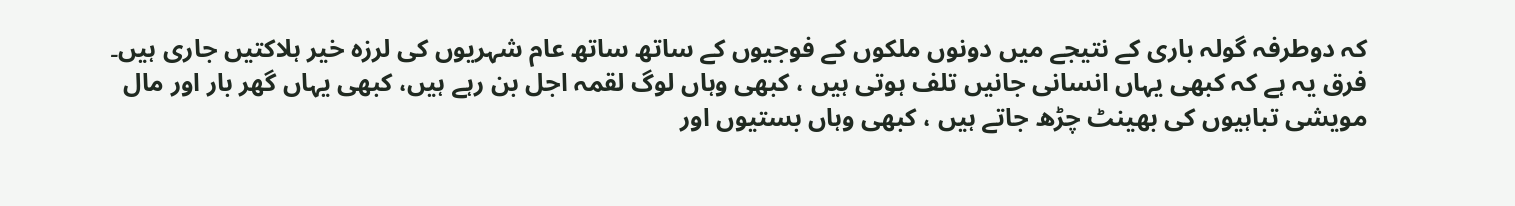کہ دوطرفہ گولہ باری کے نتیجے میں دونوں ملکوں کے فوجیوں کے ساتھ ساتھ عام شہریوں کی لرزہ خیر ہلاکتیں جاری ہیں۔ فرق یہ ہے کہ کبھی یہاں انسانی جانیں تلف ہوتی ہیں ، کبھی وہاں لوگ لقمہ اجل بن رہے ہیں، کبھی یہاں گھر بار اور مال مویشی تباہیوں کی بھینٹ چڑھ جاتے ہیں ، کبھی وہاں بستیوں اور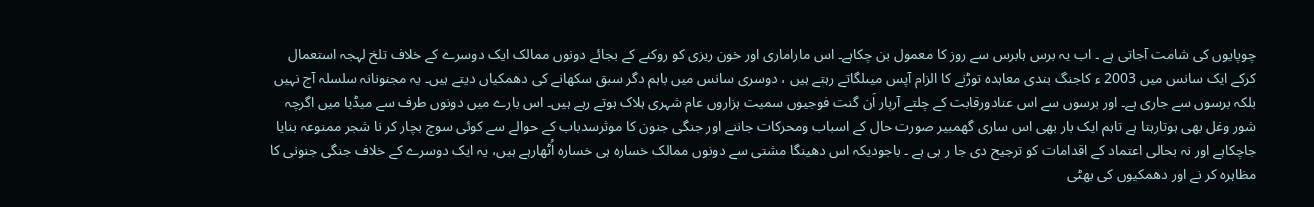چوپایوں کی شامت آجاتی ہے ۔ اب یہ برس ہابرس سے روز کا معمول بن چکاہے۔ اس ماراماری اور خون ریزی کو روکنے کے بجائے دونوں ممالک ایک دوسرے کے خلاف تلخ لہجہ استعمال کرکے ایک سانس میں 2003 ء کاجنگ بندی معاہدہ توڑنے کا الزام آپس میںلگاتے رہتے ہیں ، دوسری سانس میں باہم دگر سبق سکھانے کی دھمکیاں دیتے ہیں۔ یہ مجنونانہ سلسلہ آج نہیں بلکہ برسوں سے جاری ہے۔ اور برسوں سے اس عنادورقابت کے چلتے آرپار اَن گنت فوجیوں سمیت ہزاروں عام شہری ہلاک ہوتے رہے ہیں۔ اس بارے میں دونوں طرف سے میڈیا میں اگرچہ شور وغل بھی ہوتارہتا ہے تاہم ایک بار بھی اس ساری گھمبیر صورت حال کے اسباب ومحرکات جاننے اور جنگی جنون کا موثرسدباب کے حوالے سے کوئی سوچ بچار کر نا شجر ممنوعہ بنایا جاچکاہے اور نہ بحالی اعتماد کے اقدامات کو ترجیح دی جا ر ہی ہے ۔ باجودیکہ اس دھینگا مشتی سے دونوں ممالک خسارہ ہی خسارہ اُٹھارہے ہیں، یہ ایک دوسرے کے خلاف جنگی جنونی کا مظاہرہ کر نے اور دھمکیوں کی بھٹی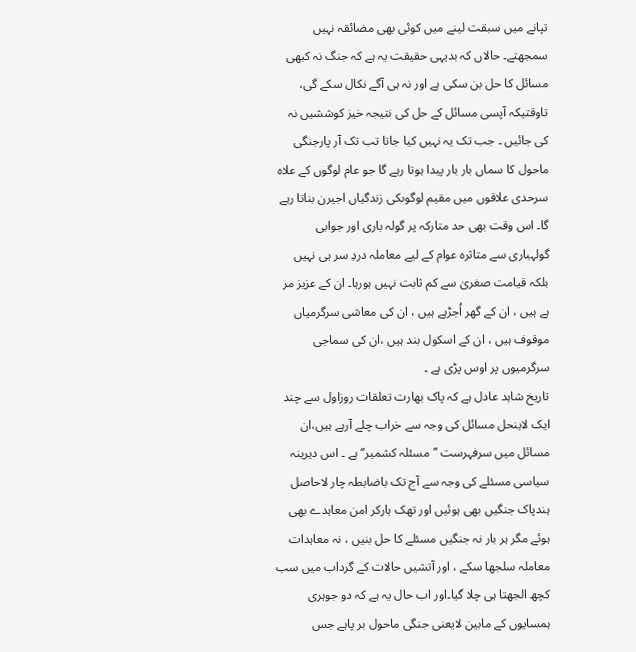تپانے میں سبقت لینے میں کوئی بھی مضائقہ نہیں سمجھتے۔ حالاں کہ بدیہی حقیقت یہ ہے کہ جنگ نہ کبھی مسائل کا حل بن سکی ہے اور نہ ہی آگے نکال سکے گی، تاوقتیکہ آپسی مسائل کے حل کی نتیجہ خیز کوششیں نہ کی جائیں ۔ جب تک یہ نہیں کیا جاتا تب تک آر پارجنگی ماحول کا سماں بار بار پیدا ہوتا رہے گا جو عام لوگوں کے علاہ سرحدی علاقوں میں مقیم لوگوںکی زندگیاں اجیرن بناتا رہے گا۔ اس وقت بھی حد متارکہ پر گولہ باری اور جوابی گولہباری سے متاثرہ عوام کے لیے معاملہ دردِ سر ہی نہیں بلکہ قیامت صغریٰ سے کم ثابت نہیں ہورہا۔ ان کے عزیز مر ہے ہیں ، ان کے گھر اُجڑہے ہیں ، ان کی معاشی سرگرمیاں موقوف ہیں ، ان کے اسکول بند ہیں ،ان کی سماجی سرگرمیوں پر اوس پڑی ہے ۔
تاریخ شاہد عادل ہے کہ پاک بھارت تعلقات روزاول سے چند ایک لاینحل مسائل کی وجہ سے خراب چلے آرہے ہیں،ان مسائل میں سرفہرست ’’مسئلہ کشمیر‘‘ ہے ۔ اس دیرینہ سیاسی مسئلے کی وجہ سے آج تک باضابطہ چار لاحاصل ہندپاک جنگیں بھی ہوئیں اور تھک ہارکر امن معاہدے بھی ہوئے مگر ہر بار نہ جنگیں مسئلے کا حل بنیں ، نہ معاہدات معاملہ سلجھا سکے ، اور آتشیں حالات کے گرداب میں سب کچھ الجھتا ہی چلا گیا۔اور اب حال یہ ہے کہ دو جوہری ہمسایوں کے مابین لایعنی جنگی ماحول بر پاہے جس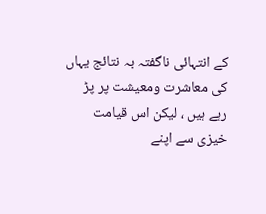کے انتہائی ناگفتہ بہ نتائج یہاں کی معاشرت ومعیشت پر پڑ رہے ہیں ، لیکن اس قیامت خیزی سے اپنے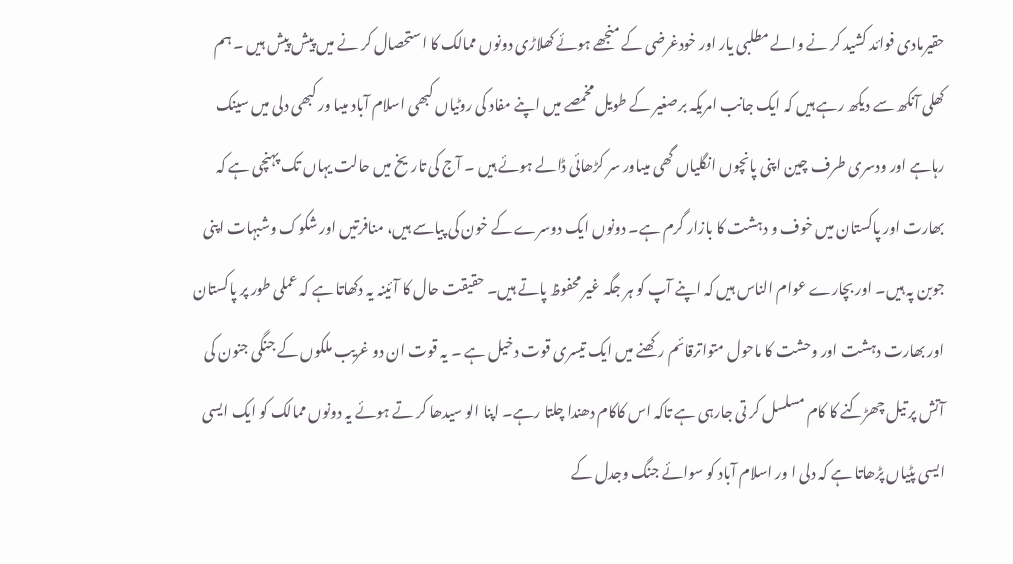حقیرمادی فوائد کشید کر نے والے مطلبی یار اور خودغرضی کے منجھے ہوئے کھلاڑی دونوں ممالک کا استحصال کر نے میں پیش پیش ہیں ۔ ہم کھلی آنکھ سے دیکھ رہے ہیں کہ ایک جانب امریکہ برصغیر کے طویل مخمصے میں اپنے مفاد کی روٹیاں کبھی اسلام آباد میںا ور کبھی دلی میں سینک رہاہے اور ودسری طرف چین اپنی پانچوں انگلیاں گھی میںاور سر کڑھائی ڈالے ہوئے ہیں ۔ آج کی تاریخ میں حالت یہاں تک پہنچی ہے کہ بھارت اور پاکستان میں خوف و دہشت کا بازار گرم ہے۔ دونوں ایک دوسرے کے خون کی پیاسے ہیں، منافرتیں اور شکوک وشبہات اپنی جوبن پہ ہیں۔ اور بچارے عوام الناس ہیں کہ اپنے آپ کو ہر جگہ غیر محفوظ پاتے ہیں۔ حقیقت حال کا آئینہ یہ دکھاتا ہے کہ عملی طور پر پاکستان اور بھارت دہشت اور وحشت کا ماحول متواترقائم رکھنے میں ایک تیسری قوت دخیل ہے ۔ یہ قوت ان دو غریب ملکوں کے جنگی جنون کی آتش پر تیل چھڑکنے کا کام مسلسل کر تی جارہی ہے تاکہ اس کاکام دھندا چلتا رہے۔ اپنا الو سیدھا کر تے ہوئے یہ دونوں ممالک کو ایک ایسی ایسی پٹیاں پڑھاتا ہے کہ دلی ا ور اسلام آباد کو سوائے جنگ وجدل کے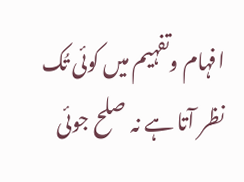افہام وتفہیم میں کوئی تُک نظر آتا ہے نہ صلح جوئی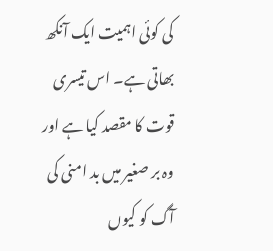کی کوئی اہمیت ایک آنکھ بھاتی ہے۔ اس تیسری قوت کا مقصد کیا ہے اور وہ بر صغیر میں بد امنی کی آگ کو کیوں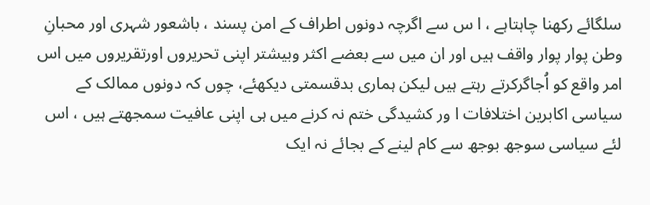سلگائے رکھنا چاہتاہے ، ا س سے اگرچہ دونوں اطراف کے امن پسند ، باشعور شہری اور محبانِ وطن پوار پوار واقف ہیں اور ان میں سے بعضے اکثر وبیشتر اپنی تحریروں اورتقریروں میں اس امر واقع کو اُجاگرکرتے رہتے ہیں لیکن ہماری بدقسمتی دیکھئے، چوں کہ دونوں ممالک کے سیاسی اکابرین اختلافات ا ور کشیدگی ختم نہ کرنے میں ہی اپنی عافیت سمجھتے ہیں ، اس لئے سیاسی سوجھ بوجھ سے کام لینے کے بجائے نہ ایک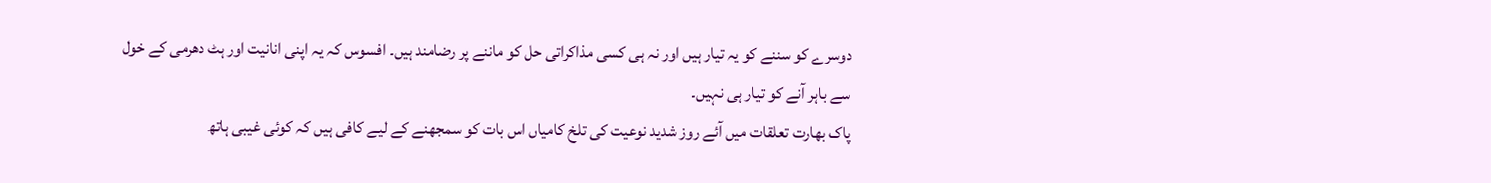دوسرے کو سننے کو یہ تیار ہیں اور نہ ہی کسی مذاکراتی حل کو ماننے پر رضامند ہیں۔ افسوس کہ یہ اپنی انانیت اور ہٹ دھرمی کے خول سے باہر آنے کو تیار ہی نہیں۔
پاک بھارت تعلقات میں آئے روز شدید نوعیت کی تلخ کامیاں اس بات کو سمجھنے کے لیے کافی ہیں کہ کوئی غیبی ہاتھ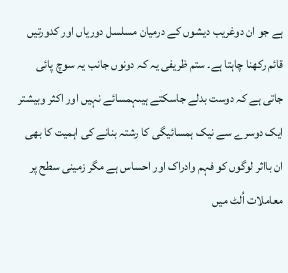ہے جو ان دوغریب دیشوں کے درمیان مسلسل دوریاں اور کدورتیں قائم رکھنا چاہتا ہے۔ ستم ظریفی یہ کہ دونوں جانب یہ سوچ پائی جاتی ہے کہ دوست بدلے جاسکتے ہیںہمسائے نہیں اور اکثر وبیشتر ایک دوسرے سے نیک ہمسائیگی کا رشتہ بنانے کی اہمیت کا بھی ان بااثر لوگوں کو فہم وادراک اور احساس ہے مگر زمینی سطح پر معاملات اُلٹ میں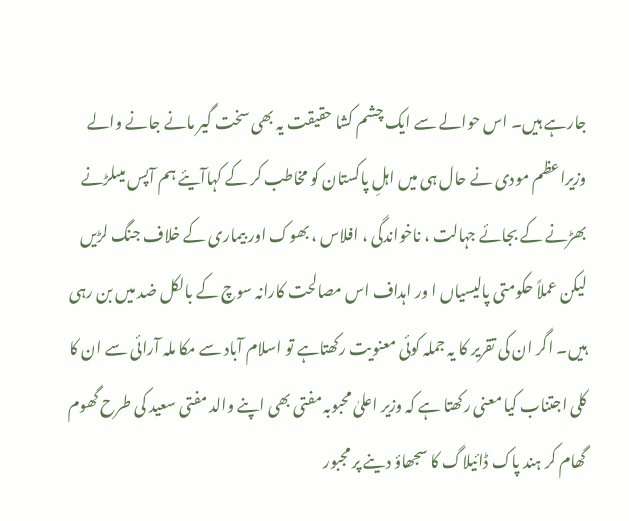جارہے ہیں۔ اس حوالے سے ایک چشم کشا حقیقت یہ بھی سخت گیر مانے جانے والے وزیراعظم مودی نے حال ہی میں اہلِ پاکستان کو مخاطب کر کے کہاآیئے ہم آپس میںلڑنے بھڑنے کے بجائے جہالت ، ناخواندگی ، افلاس ، بھوک اور بیماری کے خلاف جنگ لڑیں لیکن عملاً حکومتی پالیسیاں ا ور اہداف اس مصالحت کارانہ سوچ کے بالکل ضد میں بن رہی ہیں۔ اگر ان کی تقریر کا یہ جملہ کوئی معنویت رکھتاہے تو اسلام آباد سے مکا ملہ آرائی سے ان کا کلی اجتناب کیا معنی رکھتا ہے کہ وزیر اعلیٰ محبوبہ مفتی بھی اپنے والد مفتی سعید کی طرح گھوم گھام کر ہند پاک ڈائیلاگ کا سجھاؤ دینے پر مجبور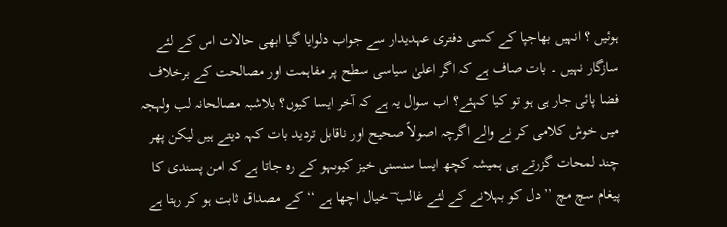ہوئیں ؟ انہیں بھاجپا کے کسی دفتری عہدیدار سے جواب دلوایا گیا ابھی حالات اس کے لئے سازگار نہیں ۔ بات صاف ہے کہ اگر اعلیٰ سیاسی سطح پر مفاہمت اور مصالحت کے برخلاف فضا پائی جار ہی ہو تو کیا کہئے؟ اب سوال یہ ہے کہ آخر ایسا کیوں؟ بلاشبہ مصالحانہ لب ولہجہ میں خوش کلامی کر نے والے اگرچہ اصولاً صحیح اور ناقابل تردید بات کہہ دیتے ہیں لیکن پھر چند لمحات گزرتے ہی ہمیشہ کچھ ایسا سنسنی خیز کیوںہو کے رہ جاتا ہے کہ امن پسندی کا پیغام سچ مچ ’’دل کو بہلانے کے لئے غالب ؔ خیال اچھا ہے ‘‘ کے مصداق ثابت ہو کر رہتا ہے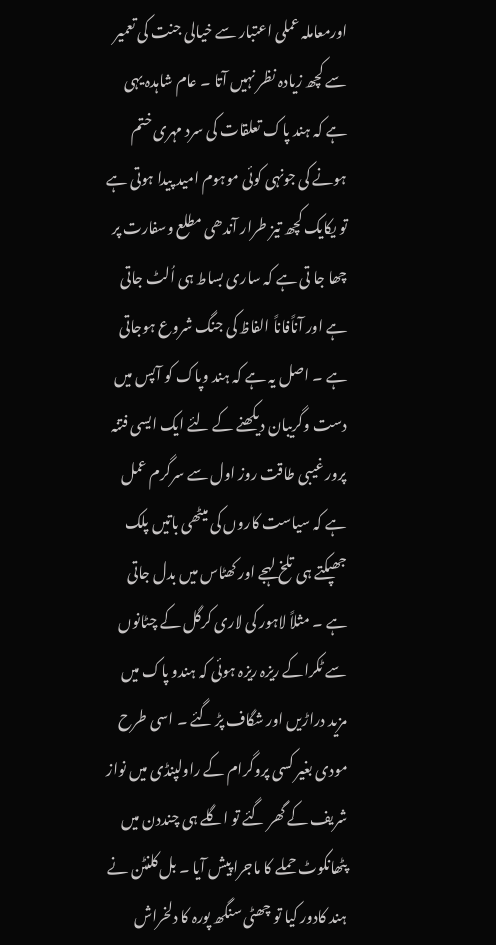اورمعاملہ عملی اعتبار سے خیالی جنت کی تعمیر سے کچھ زیادہ نظر نہیں آتا ۔ عام شاہدہ یہی ہے کہ ہند پاک تعلقات کی سرد مہری ختم ہونے کی جونہی کوئی موہوم امید پیدا ہوتی ہے تو یکایک کچھ تیز طرار آندھی مطلع وسفارت پر چھا جا تی ہے کہ ساری بساط ہی اُلٹ جاتی ہے اور آناًفاناً الفاظ کی جنگ شروع ہوجاتی ہے ۔ اصل یہ ہے کہ ہند وپاک کو آپس میں دست وگریبان دیکھنے کے لئے ایک ایسی فتنہ پرور غیبی طاقت روز اول سے سرگرم عمل ہے کہ سیاست کاروں کی میٹھی باتیں پلک جھپکتے ہی تلخ لہجے اور کھٹاس میں بدل جاتی ہے ۔ مثلاً لاہور کی لاری کرگل کے چٹانوں سے ٹکراکے ریزہ ریزہ ہوئی کہ ہندو پاک میں مزید دراڑیں اور شگاف پڑ گئے ۔ اسی طرح مودی بغیر کسی پروگرام کے راولپنڈی میں نواز شریف کے گھر گئے تو اگلے ہی چنددن میں پٹھانکوٹ حملے کا ماجرا پیش آیا ۔ بل کلنٹن نے ہند کادور کیا تو چھٹی سنگھ پورہ کا دلخراش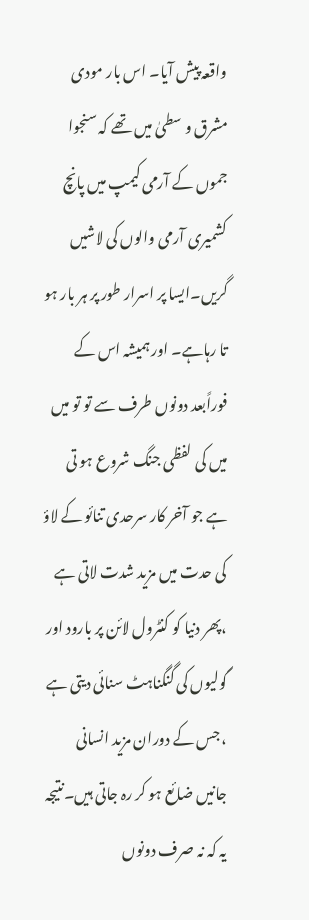واقعہ پیش آیا۔ اس بار مودی مشرق و سطیٰ میں تھے کہ سنجوا جموں کے آرمی کیمپ میں پانچ کشمیری آرمی والوں کی لاشیں گریں۔ایسا پر اسرار طور پر ہر بار ہو تا رہاہے۔ اور ہمیشہ اس کے فوراًبعد دونوں طرف سے تو تو میں میں کی لفظی جنگ شروع ہو تی ہے جو آخر کار سرحدی تنائو کے لاؤ کی حدت میں مزید شدت لاتی ہے ،پھر دنیا کو کنٹرول لائن پر بارود اور گولیوں کی گنگناہٹ سنائی دیتی ہے ، جس کے دوران مزید انسانی جانیں ضائع ہو کر رہ جاتی ہیں۔نتیجہ یہ کہ نہ صرف دونوں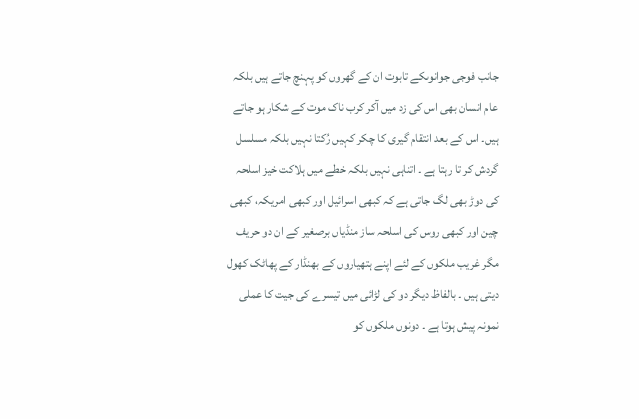جانب فوجی جوانوںکے تابوت ان کے گھروں کو پہنچ جاتے ہیں بلکہ عام انسان بھی اس کی زد میں آکر کرب ناک موت کے شکار ہو جاتے ہیں۔ اس کے بعد انتقام گیری کا چکر کہیں رُکتا نہیں بلکہ مسلسل گردش کر تا رہتا ہے ۔ اتناہی نہیں بلکہ خطے میں ہلاکت خیز اسلحہ کی دوڑ بھی لگ جاتی ہے کہ کبھی اسرائیل اور کبھی امریکہ، کبھی چین اور کبھی روس کی اسلحہ ساز منڈیاں برصغیر کے ان دو حریف مگر غریب ملکوں کے لئے اپنے ہتھیاروں کے بھنڈار کے پھاٹک کھول دیتی ہیں ۔ بالفاظ دیگر دو کی لڑائی میں تیسرے کی جیت کا عملی نمونہ پیش ہوتا ہے ۔ دونوں ملکوں کو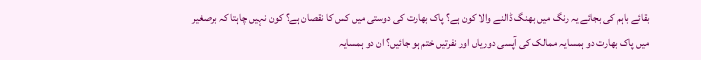بقائے باہم کی بجائے یہ رنگ میں بھنگ ڈالنے والا کون ہے؟ پاک بھارت کی دوستی میں کس کا نقصان ہے؟ کون نہیں چاہتا کہ برصغیر میں پاک بھارت دو ہمسایہ ممالک کی آپسی دوریاں اور نفرتیں ختم ہو جائیں؟ ان دو ہمسایہ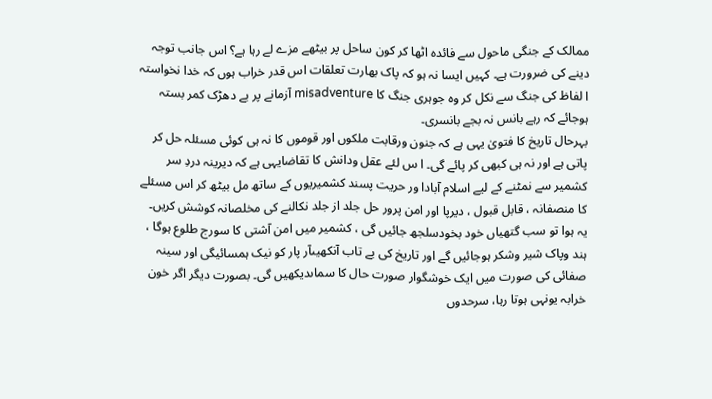ممالک کے جنگی ماحول سے فائدہ اٹھا کر کون ساحل پر بیٹھے مزے لے رہا ہے؟ اس جانب توجہ دینے کی ضرورت ہے۔ کہیں ایسا نہ ہو کہ پاک بھارت تعلقات اس قدر خراب ہوں کہ خدا نخواستہ ا لفاظ کی جنگ سے نکل کر وہ جوہری جنگ کا misadventure آزمانے پر بے دھڑک کمر بستہ ہوجائے کہ رہے بانس نہ بجے بانسری۔
بہرحال تاریخ کا فتویٰ یہی ہے کہ جنون ورقابت ملکوں اور قوموں کا نہ ہی کوئی مسئلہ حل کر پاتی ہے اور نہ ہی کبھی کر پائے گی۔ ا س لئے عقل ودانش کا تقاضایہی ہے کہ دیرینہ دردِ سر کشمیر سے نمٹنے کے لیے اسلام آبادا ور حریت پسند کشمیریوں کے ساتھ مل بیٹھ کر اس مسئلے کا منصفانہ ، قابل قبول ، دیرپا اور امن پرور حل جلد از جلد نکالنے کی مخلصانہ کوشش کریں۔ یہ ہوا تو سب گتھیاں خود بخودسلجھ جائیں گی ، کشمیر میں امن آشتی کا سورج طلوع ہوگا ، ہند وپاک شیر وشکر ہوجائیں گے اور تاریخ کی بے تاب آنکھیںآر پار کو نیک ہمسائیگی اور سینہ صفائی کی صورت میں ایک خوشگوار صورت حال کا سماںدیکھیں گی۔ بصورت دیگر اگر خون خرابہ یونہی ہوتا رہا، سرحدوں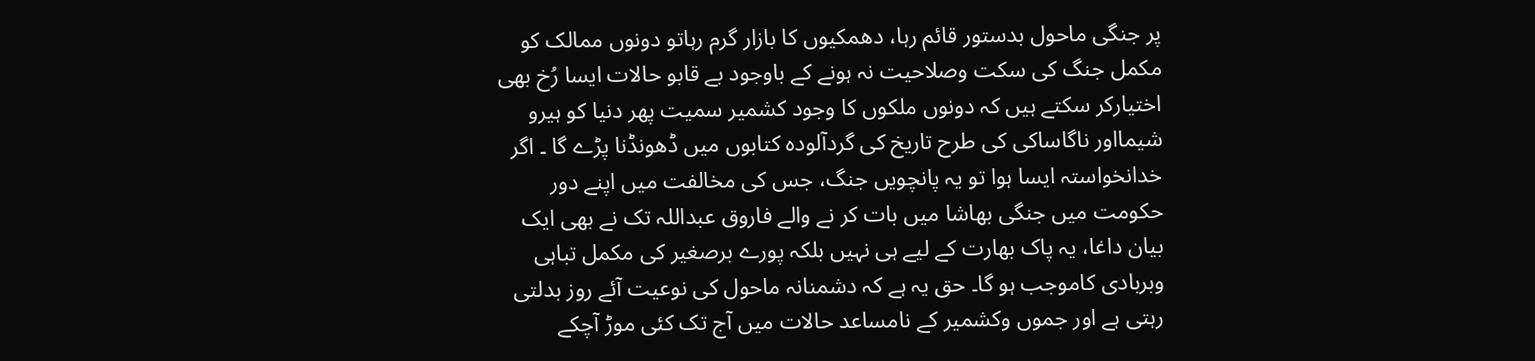پر جنگی ماحول بدستور قائم رہا، دھمکیوں کا بازار گرم رہاتو دونوں ممالک کو مکمل جنگ کی سکت وصلاحیت نہ ہونے کے باوجود بے قابو حالات ایسا رُخ بھی اختیارکر سکتے ہیں کہ دونوں ملکوں کا وجود کشمیر سمیت پھر دنیا کو ہیرو شیمااور ناگاساکی کی طرح تاریخ کی گردآلودہ کتابوں میں ڈھونڈنا پڑے گا ۔ اگر خدانخواستہ ایسا ہوا تو یہ پانچویں جنگ، جس کی مخالفت میں اپنے دور حکومت میں جنگی بھاشا میں بات کر نے والے فاروق عبداللہ تک نے بھی ایک بیان داغا، یہ پاک بھارت کے لیے ہی نہیں بلکہ پورے برصغیر کی مکمل تباہی وبربادی کاموجب ہو گا۔ حق یہ ہے کہ دشمنانہ ماحول کی نوعیت آئے روز بدلتی رہتی ہے اور جموں وکشمیر کے نامساعد حالات میں آج تک کئی موڑ آچکے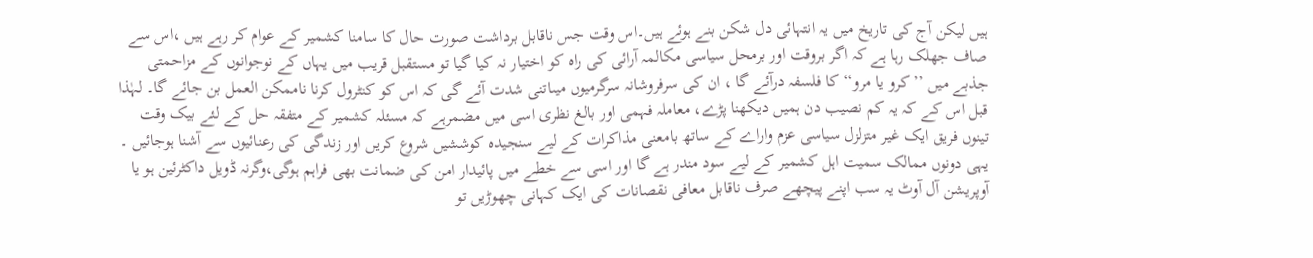ہیں لیکن آج کی تاریخ میں یہ انتہائی دل شکن بنے ہوئے ہیں۔اس وقت جس ناقابل برداشت صورت حال کا سامنا کشمیر کے عوام کر رہے ہیں ،اس سے صاف جھلک رہا ہے کہ اگر بروقت اور برمحل سیاسی مکالمہ آرائی کی راہ کو اختیار نہ کیا گیا تو مستقبل قریب میں یہاں کے نوجوانوں کے مزاحمتی جذبے میں ’’کرو یا مرو‘‘ کا فلسفہ درآئے گا ، ان کی سرفروشانہ سرگرمیوں میںاتنی شدت آئے گی کہ اس کو کنٹرول کرنا ناممکن العمل بن جائے گا۔ لہٰذا قبل اس کے کہ یہ کم نصیب دن ہمیں دیکھنا پڑے، معاملہ فہمی اور بالغ نظری اسی میں مضمرہے کہ مسئلہ کشمیر کے متفقہ حل کے لئے بیک وقت تینوں فریق ایک غیر متزلزل سیاسی عزم واراے کے ساتھ بامعنی مذاکرات کے لیے سنجیدہ کوششیں شروع کریں اور زندگی کی رعنائیوں سے آشنا ہوجائیں ۔ یہی دونوں ممالک سمیت اہل کشمیر کے لیے سود مندر ہے گا اور اسی سے خطے میں پائیدار امن کی ضمانت بھی فراہم ہوگی،وگرنہ ڈویل داکٹرئین ہو یا آوپریشن آل آوٹ یہ سب اپنے پیچھے صرف ناقابل معافی نقصانات کی ایک کہانی چھوڑیں تو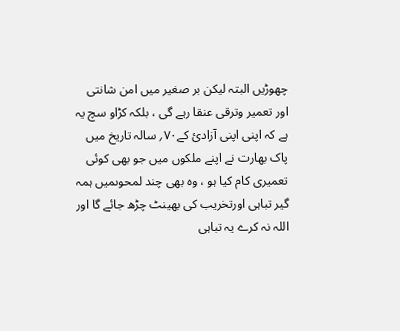چھوڑیں البتہ لیکن بر صغیر میں امن شانتی اور تعمیر وترقی عنقا رہے گی ، بلکہ کڑاو سچ یہ ہے کہ اپنی اپنی آزادیٔ کے۷۰؍ سالہ تاریخ میں پاک بھارت نے اپنے ملکوں میں جو بھی کوئی تعمیری کام کیا ہو ، وہ بھی چند لمحوںمیں ہمہ گیر تباہی اورتخریب کی بھینٹ چڑھ جائے گا اور اللہ نہ کرے یہ تباہی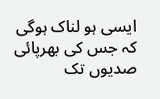ایسی ہو لناک ہوگی کہ جس کی بھرپائی صدیوں تک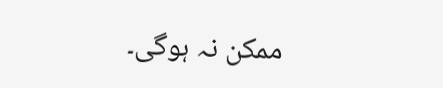ممکن نہ ہوگی۔